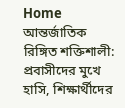Home আন্তর্জাতিক রিঙ্গিত শক্তিশালী: প্রবাসীদের মুখে হাসি, শিক্ষার্থীদের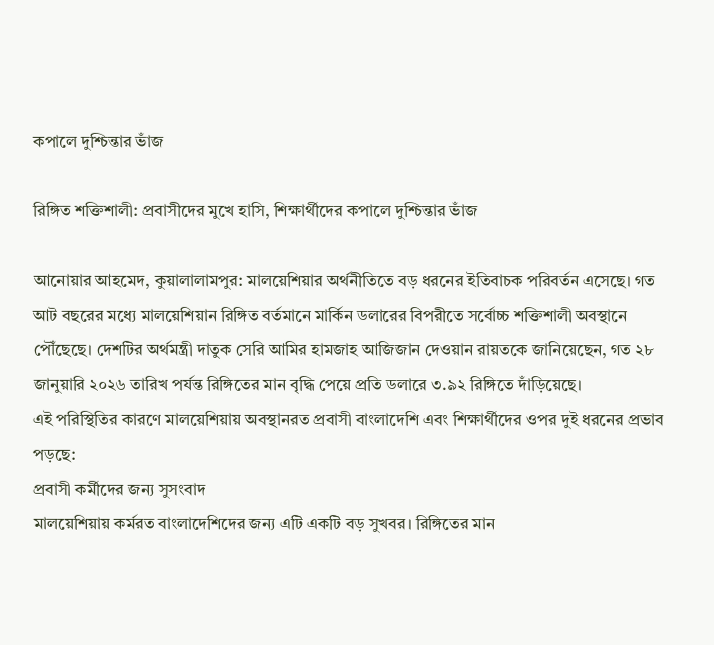কপালে দুশ্চিন্তার ভাঁজ

রিঙ্গিত শক্তিশালী: প্রবাসীদের মুখে হাসি, শিক্ষার্থীদের কপালে দুশ্চিন্তার ভাঁজ

আনোয়ার আহমেদ, কুয়ালালামপুর: মালয়েশিয়ার অর্থনীতিতে বড় ধরনের ইতিবাচক পরিবর্তন এসেছে। গত আট বছরের মধ্যে মালয়েশিয়ান রিঙ্গিত বর্তমানে মার্কিন ডলারের বিপরীতে সর্বোচ্চ শক্তিশালী অবস্থানে পৌঁছেছে। দেশটির অর্থমন্ত্রী দাতুক সেরি আমির হামজাহ আজিজান দেওয়ান রায়তকে জানিয়েছেন, গত ২৮ জানুয়ারি ২০২৬ তারিখ পর্যন্ত রিঙ্গিতের মান বৃদ্ধি পেয়ে প্রতি ডলারে ৩.৯২ রিঙ্গিতে দাঁড়িয়েছে।
এই পরিস্থিতির কারণে মালয়েশিয়ায় অবস্থানরত প্রবাসী বাংলাদেশি এবং শিক্ষার্থীদের ওপর দুই ধরনের প্রভাব পড়ছে:
প্রবাসী কর্মীদের জন্য সুসংবাদ
মালয়েশিয়ায় কর্মরত বাংলাদেশিদের জন্য এটি একটি বড় সুখবর। রিঙ্গিতের মান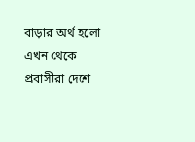বাড়ার অর্থ হলো এখন থেকে প্রবাসীরা দেশে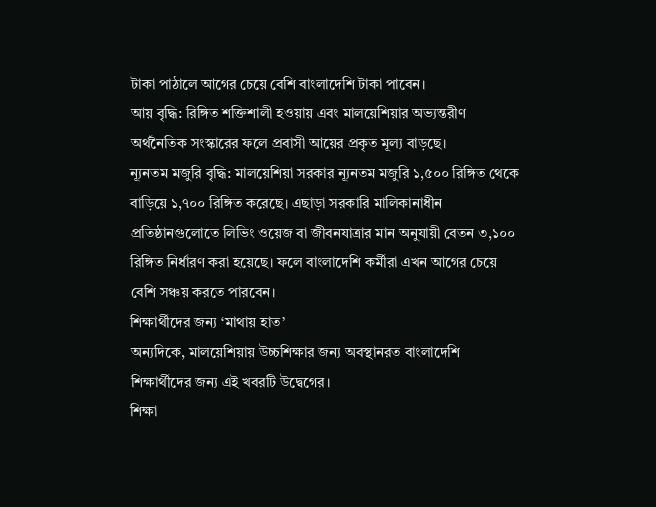টাকা পাঠালে আগের চেয়ে বেশি বাংলাদেশি টাকা পাবেন।
আয় বৃদ্ধি: রিঙ্গিত শক্তিশালী হওয়ায় এবং মালয়েশিয়ার অভ্যন্তরীণ অর্থনৈতিক সংস্কারের ফলে প্রবাসী আয়ের প্রকৃত মূল্য বাড়ছে।
ন্যূনতম মজুরি বৃদ্ধি: মালয়েশিয়া সরকার ন্যূনতম মজুরি ১,৫০০ রিঙ্গিত থেকে বাড়িয়ে ১,৭০০ রিঙ্গিত করেছে। এছাড়া সরকারি মালিকানাধীন প্রতিষ্ঠানগুলোতে লিভিং ওয়েজ বা জীবনযাত্রার মান অনুযায়ী বেতন ৩,১০০ রিঙ্গিত নির্ধারণ করা হয়েছে। ফলে বাংলাদেশি কর্মীরা এখন আগের চেয়ে বেশি সঞ্চয় করতে পারবেন।
শিক্ষার্থীদের জন্য ‘মাথায় হাত’
অন্যদিকে, মালয়েশিয়ায় উচ্চশিক্ষার জন্য অবস্থানরত বাংলাদেশি শিক্ষার্থীদের জন্য এই খবরটি উদ্বেগের।
শিক্ষা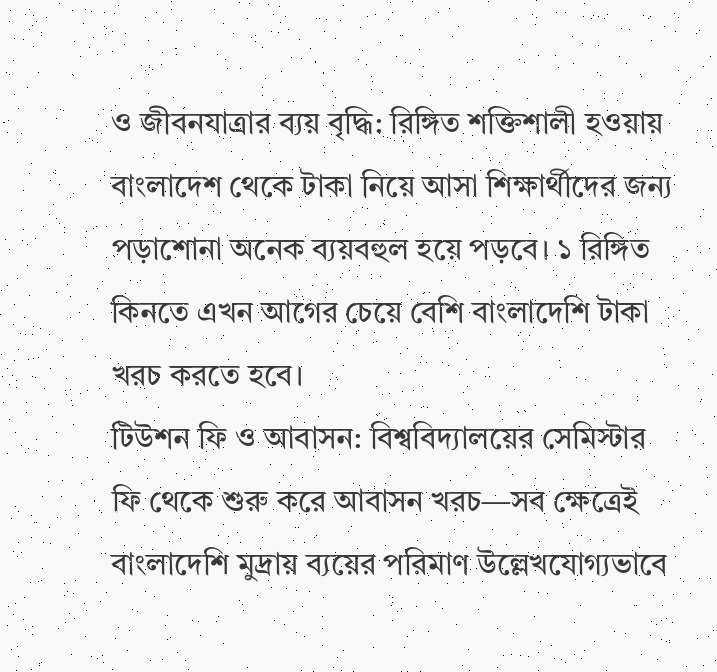ও জীবনযাত্রার ব্যয় বৃদ্ধি: রিঙ্গিত শক্তিশালী হওয়ায় বাংলাদেশ থেকে টাকা নিয়ে আসা শিক্ষার্থীদের জন্য পড়াশোনা অনেক ব্যয়বহুল হয়ে পড়বে। ১ রিঙ্গিত কিনতে এখন আগের চেয়ে বেশি বাংলাদেশি টাকা খরচ করতে হবে।
টিউশন ফি ও আবাসন: বিশ্ববিদ্যালয়ের সেমিস্টার ফি থেকে শুরু করে আবাসন খরচ—সব ক্ষেত্রেই বাংলাদেশি মুদ্রায় ব্যয়ের পরিমাণ উল্লেখযোগ্যভাবে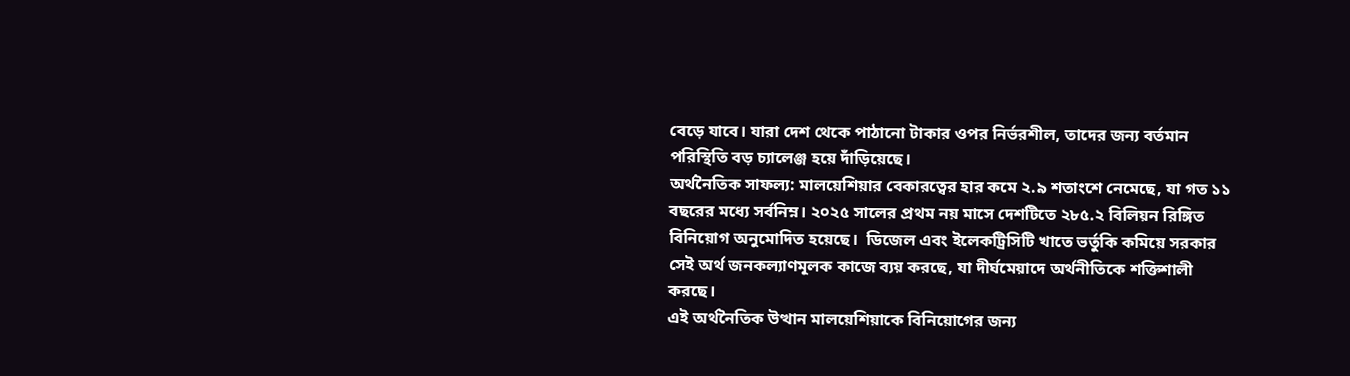বেড়ে যাবে। যারা দেশ থেকে পাঠানো টাকার ওপর নির্ভরশীল, তাদের জন্য বর্তমান পরিস্থিতি বড় চ্যালেঞ্জ হয়ে দাঁড়িয়েছে।
অর্থনৈতিক সাফল্য: মালয়েশিয়ার বেকারত্বের হার কমে ২.৯ শতাংশে নেমেছে, যা গত ১১ বছরের মধ্যে সর্বনিম্ন। ২০২৫ সালের প্রথম নয় মাসে দেশটিতে ২৮৫.২ বিলিয়ন রিঙ্গিত বিনিয়োগ অনুমোদিত হয়েছে।  ডিজেল এবং ইলেকট্রিসিটি খাতে ভর্তুকি কমিয়ে সরকার সেই অর্থ জনকল্যাণমূলক কাজে ব্যয় করছে, যা দীর্ঘমেয়াদে অর্থনীতিকে শক্তিশালী করছে।
এই অর্থনৈতিক উত্থান মালয়েশিয়াকে বিনিয়োগের জন্য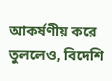আকর্ষণীয় করে তুললেও, বিদেশি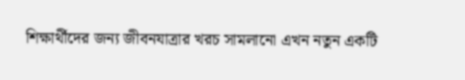শিক্ষার্থীদের জন্য জীবনযাত্রার খরচ সামলানো এখন নতুন একটি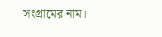সংগ্রামের নাম।